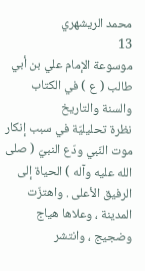محمد الريشهري
13
موسوعة الإمام علي بن أبي طالب ( ع ) في الكتاب والسنة والتاريخ
نظرة تحليليّة في سبب إنكار موت النّبي ودّع النبيّ ( صلى الله عليه وآله ) الحياة إلى الرفيق الأعلى . واهتزّت المدينة ، وعلاها هياج وضجيج ، وانتشر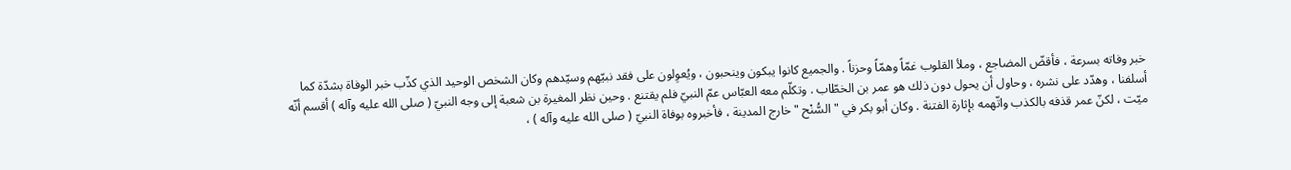خبر وفاته بسرعة ، فأقضّ المضاجع ، وملأ القلوب غمّاً وهمّاً وحزناً . والجميع كانوا يبكون وينحبون ، ويُعوِلون على فقد نبيّهم وسيّدهم وكان الشخص الوحيد الذي كذّب خبر الوفاة بشدّة كما أسلفنا ، وهدّد على نشره ، وحاول أن يحول دون ذلك هو عمر بن الخطّاب . وتكلّم معه العبّاس عمّ النبيّ فلم يقتنع . وحين نظر المغيرة بن شعبة إلى وجه النبيّ ( صلى الله عليه وآله ) أقسم أنّه ميّت ، لكنّ عمر قذفه بالكذب واتّهمه بإثارة الفتنة . وكان أبو بكر في " السُّنْح " خارج المدينة ، فأخبروه بوفاة النبيّ ( صلى الله عليه وآله ) ،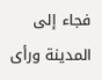فجاء إلى المدينة ورأى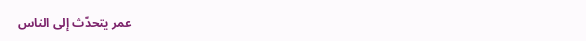عمر يتحدّث إلى الناس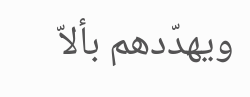ويهدّدهم بألاّ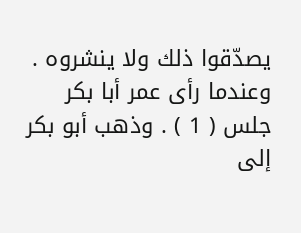يصدّقوا ذلك ولا ينشروه . وعندما رأى عمر أبا بكر جلس ( 1 ) . وذهب أبو بكر إلى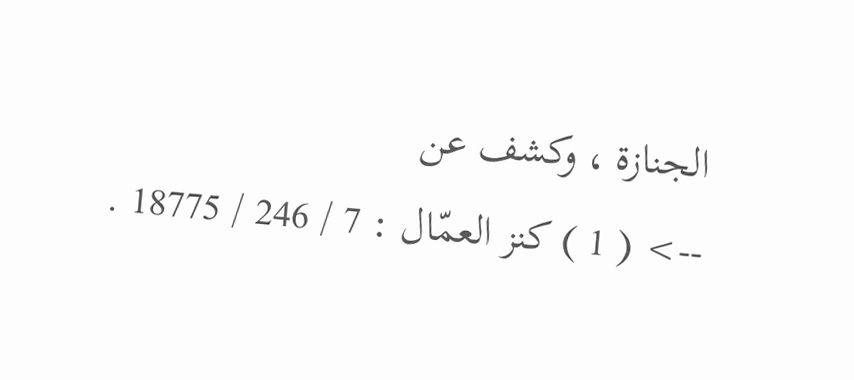الجنازة ، وكشف عن
--> ( 1 ) كنز العمّال : 7 / 246 / 18775 .